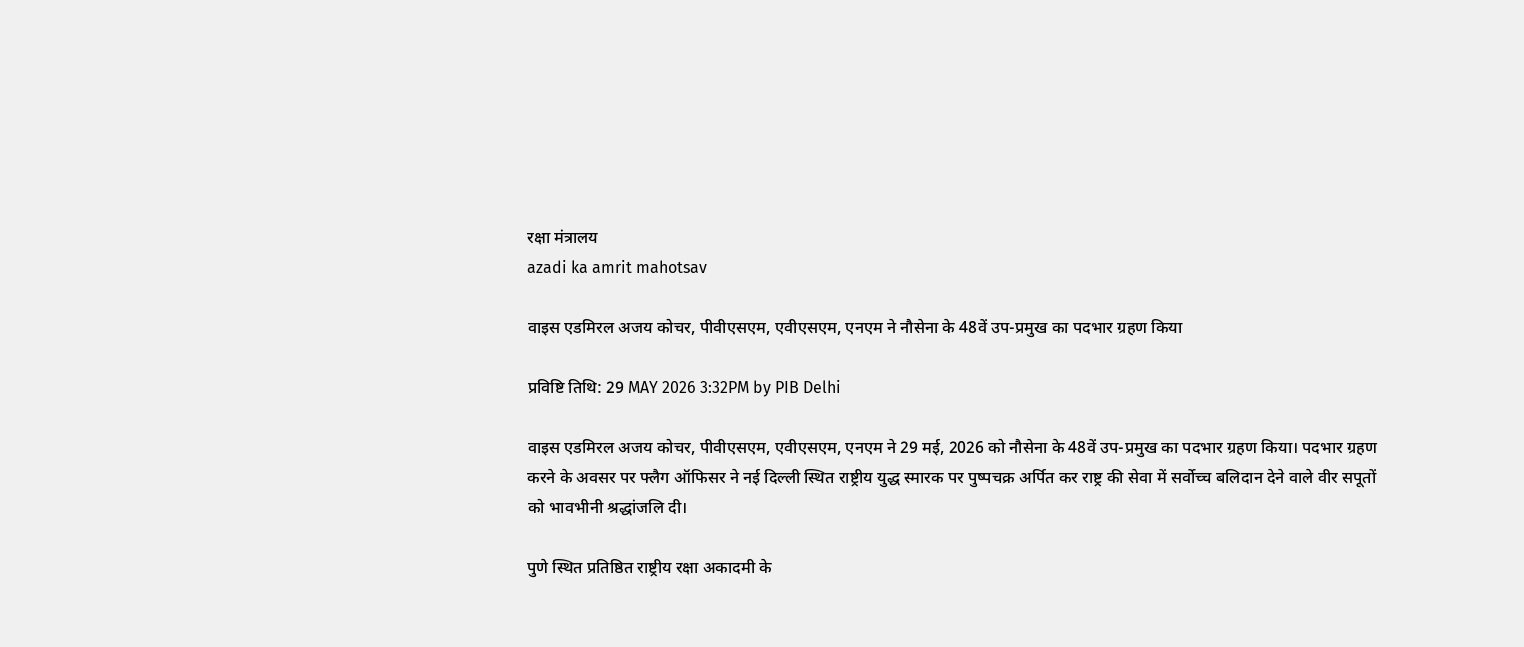रक्षा मंत्रालय
azadi ka amrit mahotsav

वाइस एडमिरल अजय कोचर, पीवीएसएम, एवीएसएम, एनएम ने नौसेना के 48वें उप-प्रमुख का पदभार ग्रहण किया

प्रविष्टि तिथि: 29 MAY 2026 3:32PM by PIB Delhi

वाइस एडमिरल अजय कोचर, पीवीएसएम, एवीएसएम, एनएम ने 29 मई, 2026 को नौसेना के 48वें उप-प्रमुख का पदभार ग्रहण किया। पदभार ग्रहण करने के अवसर पर फ्लैग ऑफिसर ने नई दिल्ली स्थित राष्ट्रीय युद्ध स्मारक पर पुष्पचक्र अर्पित कर राष्ट्र की सेवा में सर्वोच्च बलिदान देने वाले वीर सपूतों को भावभीनी श्रद्धांजलि दी।

पुणे स्थित प्रतिष्ठित राष्ट्रीय रक्षा अकादमी के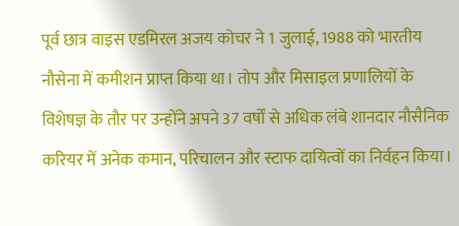पूर्व छात्र वाइस एडमिरल अजय कोचर ने 1 जुलाई, 1988 को भारतीय नौसेना में कमीशन प्राप्त किया था। तोप और मिसाइल प्रणालियों के विशेषज्ञ के तौर पर उन्होंने अपने 37 वर्षों से अधिक लंबे शानदार नौसैनिक करियर में अनेक कमान, परिचालन और स्टाफ दायित्वों का निर्वहन किया।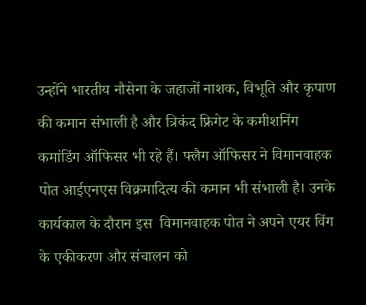उन्होंने भारतीय नौसेना के जहाजों नाशक, विभूति और कृपाण की कमान संभाली है और त्रिकंद फ्रिगेट के कमीशनिंग कमांडिंग ऑफिसर भी रहे हैं। फ्लैग ऑफिसर ने विमानवाहक पोत आईएनएस विक्रमादित्य की कमान भी संभाली है। उनके कार्यकाल के दौरान इस  विमानवाहक पोत ने अपने एयर विंग के एकीकरण और संचालन को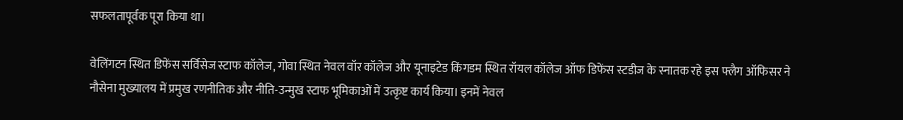सफलतापूर्वक पूरा किया था।

वेलिंगटन स्थित डिफेंस सर्विसेज स्टाफ कॉलेज, गोवा स्थित नेवल वॉर कॉलेज और यूनाइटेड किंगडम स्थित रॉयल कॉलेज ऑफ डिफेंस स्टडीज के स्नातक रहे इस फ्लैग ऑफिसर ने नौसेना मुख्यालय में प्रमुख रणनीतिक और नीति-उन्मुख स्टाफ भूमिकाओं में उत्कृष्ट कार्य किया। इनमें नेवल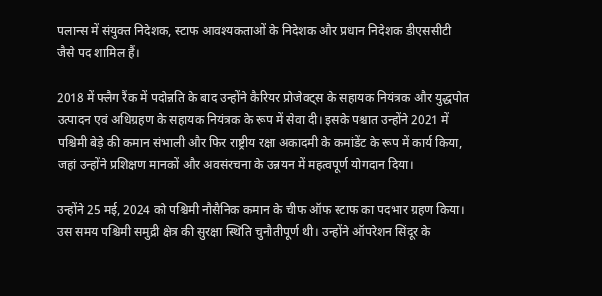पलान्स में संयुक्त निदेशक, स्टाफ आवश्यकताओं के निदेशक और प्रधान निदेशक डीएससीटी जैसे पद शामिल हैं।

2018 में फ्लैग रैंक में पदोन्नति के बाद उन्होंने कैरियर प्रोजेक्ट्स के सहायक नियंत्रक और युद्धपोत उत्पादन एवं अधिग्रहण के सहायक नियंत्रक के रूप में सेवा दी। इसके पश्चात उन्होंने 2021 में पश्चिमी बेड़े की कमान संभाली और फिर राष्ट्रीय रक्षा अकादमी के कमांडेंट के रूप में कार्य किया, जहां उन्होंने प्रशिक्षण मानकों और अवसंरचना के उन्नयन में महत्वपूर्ण योगदान दिया।

उन्होंने 25 मई, 2024 को पश्चिमी नौसैनिक कमान के चीफ ऑफ स्टाफ का पदभार ग्रहण किया। उस समय पश्चिमी समुद्री क्षेत्र की सुरक्षा स्थिति चुनौतीपूर्ण थी। उन्होंने ऑपरेशन सिंदूर के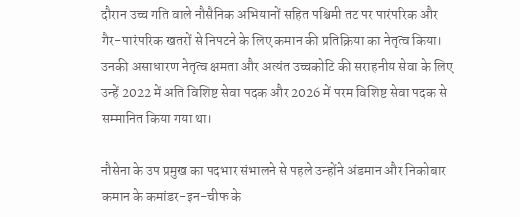दौरान उच्च गति वाले नौसैनिक अभियानों सहित पश्चिमी तट पर पारंपरिक और गैर-पारंपरिक खतरों से निपटने के लिए कमान की प्रतिक्रिया का नेतृत्व किया। उनकी असाधारण नेतृत्व क्षमता और अत्यंत उच्चकोटि की सराहनीय सेवा के लिए उन्हें 2022 में अति विशिष्ट सेवा पदक और 2026 में परम विशिष्ट सेवा पदक से सम्मानित किया गया था।

नौसेना के उप प्रमुख का पदभार संभालने से पहले उन्होंने अंडमान और निकोबार कमान के कमांडर-इन-चीफ के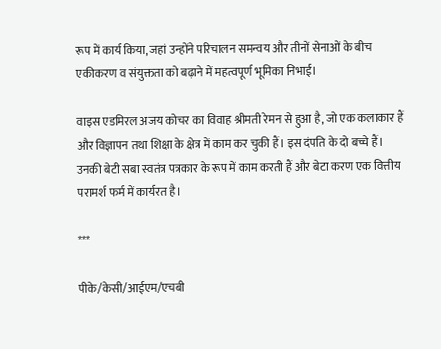रूप में कार्य किया, जहां उन्होंने परिचालन समन्वय और तीनों सेनाओं के बीच एकीकरण व संयुक्तता को बढ़ाने में महत्वपूर्ण भूमिका निभाई।

वाइस एडमिरल अजय कोचर का विवाह श्रीमती रेमन से हुआ है, जो एक कलाकार हैं और विज्ञापन तथा शिक्षा के क्षेत्र में काम कर चुकी हैं। इस दंपति के दो बच्चे हैं। उनकी बेटी सबा स्वतंत्र पत्रकार के रूप में काम करती हैं और बेटा करण एक वित्तीय परामर्श फर्म में कार्यरत है।

***

पीके/केसी/आईएम/एचबी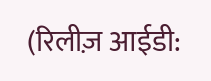(रिलीज़ आईडी: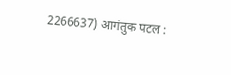2266637) आगंतुक पटल :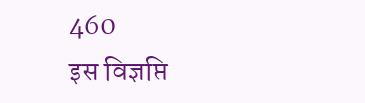460
इस विज्ञप्ति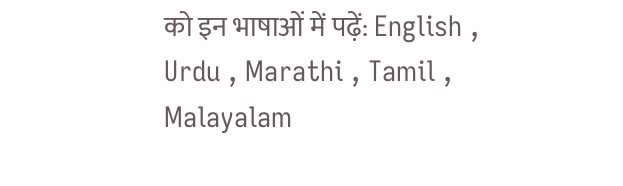को इन भाषाओं में पढ़ें: English , Urdu , Marathi , Tamil , Malayalam